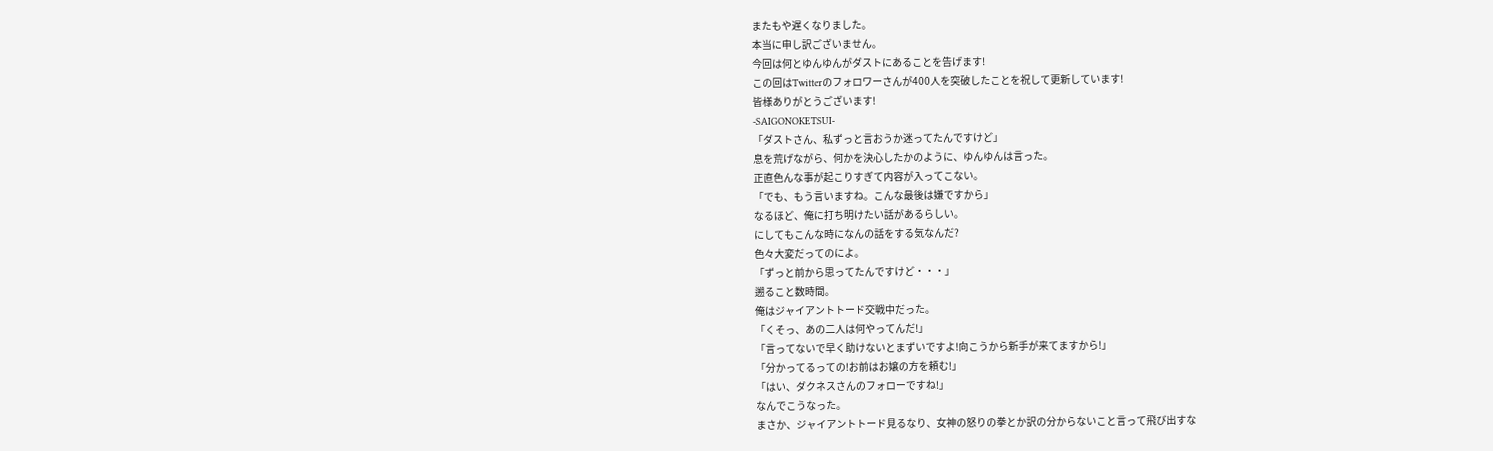またもや遅くなりました。
本当に申し訳ございません。
今回は何とゆんゆんがダストにあることを告げます!
この回はTwitterのフォロワーさんが400人を突破したことを祝して更新しています!
皆様ありがとうございます!
-SAIGONOKETSUI-
「ダストさん、私ずっと言おうか迷ってたんですけど」
息を荒げながら、何かを決心したかのように、ゆんゆんは言った。
正直色んな事が起こりすぎて内容が入ってこない。
「でも、もう言いますね。こんな最後は嫌ですから」
なるほど、俺に打ち明けたい話があるらしい。
にしてもこんな時になんの話をする気なんだ?
色々大変だってのによ。
「ずっと前から思ってたんですけど・・・」
遡ること数時間。
俺はジャイアントトード交戦中だった。
「くそっ、あの二人は何やってんだ!」
「言ってないで早く助けないとまずいですよ!向こうから新手が来てますから!」
「分かってるっての!お前はお嬢の方を頼む!」
「はい、ダクネスさんのフォローですね!」
なんでこうなった。
まさか、ジャイアントトード見るなり、女神の怒りの拳とか訳の分からないこと言って飛び出すな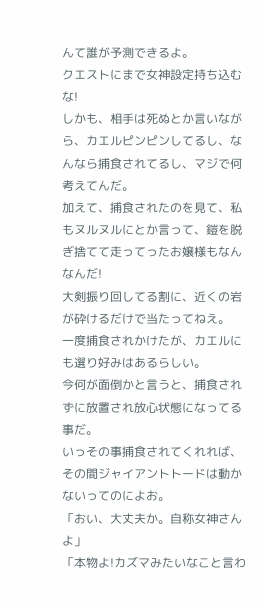んて誰が予測できるよ。
クエストにまで女神設定持ち込むな!
しかも、相手は死ぬとか言いながら、カエルピンピンしてるし、なんなら捕食されてるし、マジで何考えてんだ。
加えて、捕食されたのを見て、私もヌルヌルにとか言って、鎧を脱ぎ捨てて走ってったお嬢様もなんなんだ!
大剣振り回してる割に、近くの岩が砕けるだけで当たってねえ。
一度捕食されかけたが、カエルにも選り好みはあるらしい。
今何が面倒かと言うと、捕食されずに放置され放心状態になってる事だ。
いっその事捕食されてくれれば、その間ジャイアントトードは動かないってのによお。
「おい、大丈夫か。自称女神さんよ」
「本物よ!カズマみたいなこと言わ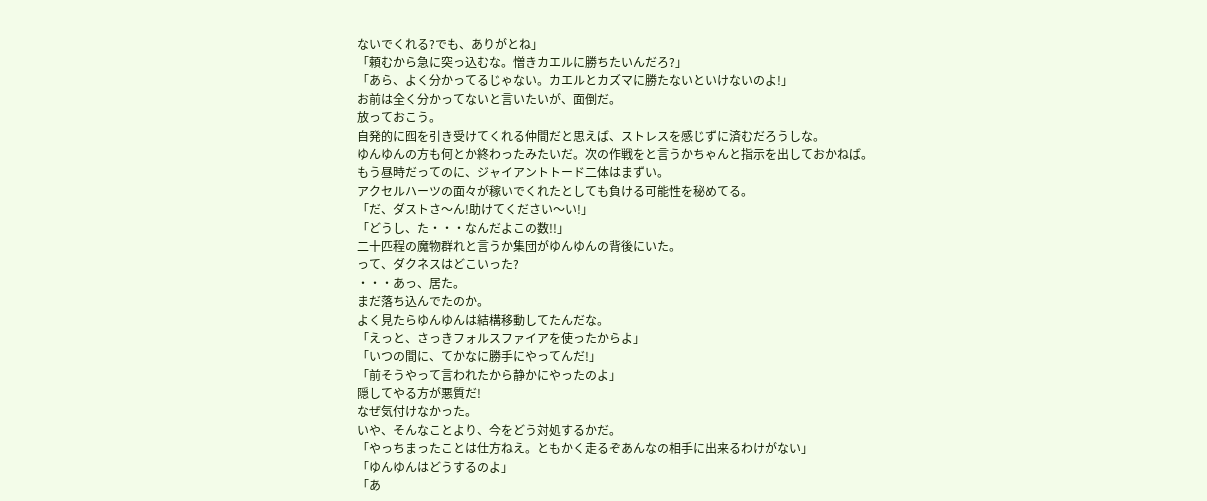ないでくれる?でも、ありがとね」
「頼むから急に突っ込むな。憎きカエルに勝ちたいんだろ?」
「あら、よく分かってるじゃない。カエルとカズマに勝たないといけないのよ!」
お前は全く分かってないと言いたいが、面倒だ。
放っておこう。
自発的に囮を引き受けてくれる仲間だと思えば、ストレスを感じずに済むだろうしな。
ゆんゆんの方も何とか終わったみたいだ。次の作戦をと言うかちゃんと指示を出しておかねば。
もう昼時だってのに、ジャイアントトード二体はまずい。
アクセルハーツの面々が稼いでくれたとしても負ける可能性を秘めてる。
「だ、ダストさ〜ん!助けてください〜い!」
「どうし、た・・・なんだよこの数!!」
二十匹程の魔物群れと言うか集団がゆんゆんの背後にいた。
って、ダクネスはどこいった?
・・・あっ、居た。
まだ落ち込んでたのか。
よく見たらゆんゆんは結構移動してたんだな。
「えっと、さっきフォルスファイアを使ったからよ」
「いつの間に、てかなに勝手にやってんだ!」
「前そうやって言われたから静かにやったのよ」
隠してやる方が悪質だ!
なぜ気付けなかった。
いや、そんなことより、今をどう対処するかだ。
「やっちまったことは仕方ねえ。ともかく走るぞあんなの相手に出来るわけがない」
「ゆんゆんはどうするのよ」
「あ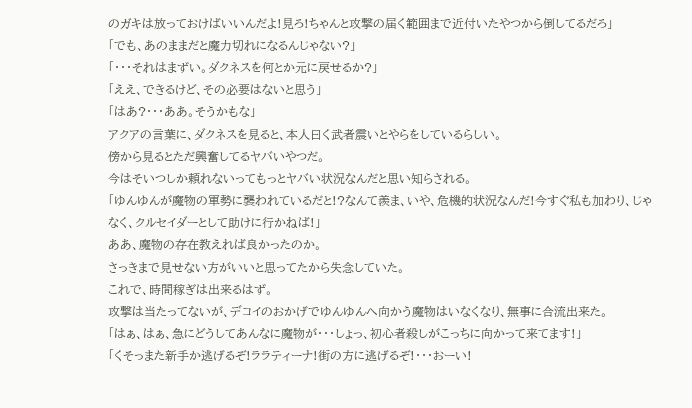のガキは放っておけばいいんだよ!見ろ!ちゃんと攻撃の届く範囲まで近付いたやつから倒してるだろ」
「でも、あのままだと魔力切れになるんじゃない?」
「・・・それはまずい。ダクネスを何とか元に戻せるか?」
「ええ、できるけど、その必要はないと思う」
「はあ?・・・ああ。そうかもな」
アクアの言葉に、ダクネスを見ると、本人曰く武者震いとやらをしているらしい。
傍から見るとただ興奮してるヤバいやつだ。
今はそいつしか頼れないってもっとヤバい状況なんだと思い知らされる。
「ゆんゆんが魔物の軍勢に襲われているだと!?なんて羨ま、いや、危機的状況なんだ!今すぐ私も加わり、じゃなく、クルセイダーとして助けに行かねば!」
ああ、魔物の存在教えれば良かったのか。
さっきまで見せない方がいいと思ってたから失念していた。
これで、時間稼ぎは出来るはず。
攻撃は当たってないが、デコイのおかげでゆんゆんへ向かう魔物はいなくなり、無事に合流出来た。
「はぁ、はぁ、急にどうしてあんなに魔物が・・・しょっ、初心者殺しがこっちに向かって来てます!」
「くそっまた新手か逃げるぞ!ララティーナ!街の方に逃げるぞ!・・・おーい!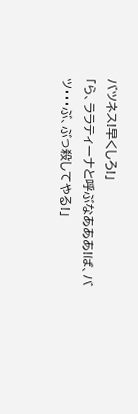バツネス!早くしろ!」
「ら、ララティーナと呼ぶなあああ!ば、バツ・・・ぶ、ぶっ殺してやる!」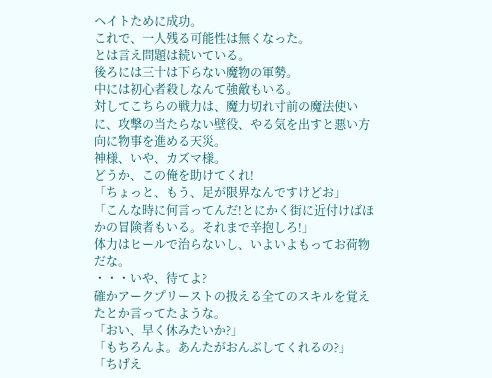ヘイトために成功。
これで、一人残る可能性は無くなった。
とは言え問題は続いている。
後ろには三十は下らない魔物の軍勢。
中には初心者殺しなんて強敵もいる。
対してこちらの戦力は、魔力切れ寸前の魔法使いに、攻撃の当たらない壁役、やる気を出すと悪い方向に物事を進める天災。
神様、いや、カズマ様。
どうか、この俺を助けてくれ!
「ちょっと、もう、足が限界なんですけどお」
「こんな時に何言ってんだ!とにかく街に近付けばほかの冒険者もいる。それまで辛抱しろ!」
体力はヒールで治らないし、いよいよもってお荷物だな。
・・・いや、待てよ?
確かアークプリーストの扱える全てのスキルを覚えたとか言ってたような。
「おい、早く休みたいか?」
「もちろんよ。あんたがおんぶしてくれるの?」
「ちげえ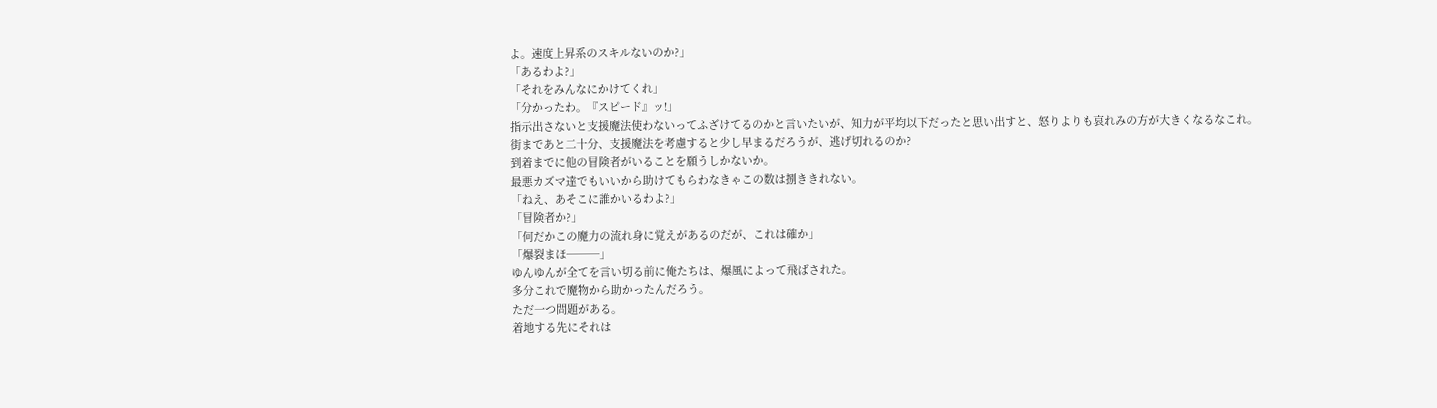よ。速度上昇系のスキルないのか?」
「あるわよ?」
「それをみんなにかけてくれ」
「分かったわ。『スピード』ッ!」
指示出さないと支援魔法使わないってふざけてるのかと言いたいが、知力が平均以下だったと思い出すと、怒りよりも哀れみの方が大きくなるなこれ。
街まであと二十分、支援魔法を考慮すると少し早まるだろうが、逃げ切れるのか?
到着までに他の冒険者がいることを願うしかないか。
最悪カズマ達でもいいから助けてもらわなきゃこの数は捌ききれない。
「ねえ、あそこに誰かいるわよ?」
「冒険者か?」
「何だかこの魔力の流れ身に覚えがあるのだが、これは確か」
「爆裂まほ───」
ゆんゆんが全てを言い切る前に俺たちは、爆風によって飛ばされた。
多分これで魔物から助かったんだろう。
ただ一つ問題がある。
着地する先にそれは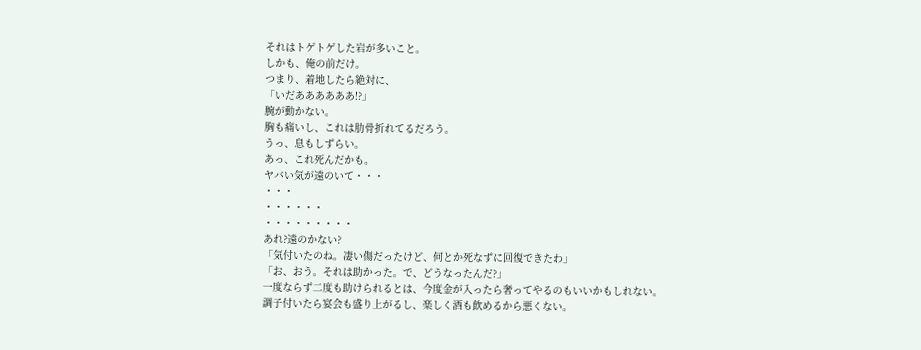それはトゲトゲした岩が多いこと。
しかも、俺の前だけ。
つまり、着地したら絶対に、
「いだああああああ!?」
腕が動かない。
胸も痛いし、これは肋骨折れてるだろう。
うっ、息もしずらい。
あっ、これ死んだかも。
ヤバい気が遠のいて・・・
・・・
・・・・・・
・・・・・・・・・
あれ?遠のかない?
「気付いたのね。凄い傷だったけど、何とか死なずに回復できたわ」
「お、おう。それは助かった。で、どうなったんだ?」
一度ならず二度も助けられるとは、今度金が入ったら奢ってやるのもいいかもしれない。
調子付いたら宴会も盛り上がるし、楽しく酒も飲めるから悪くない。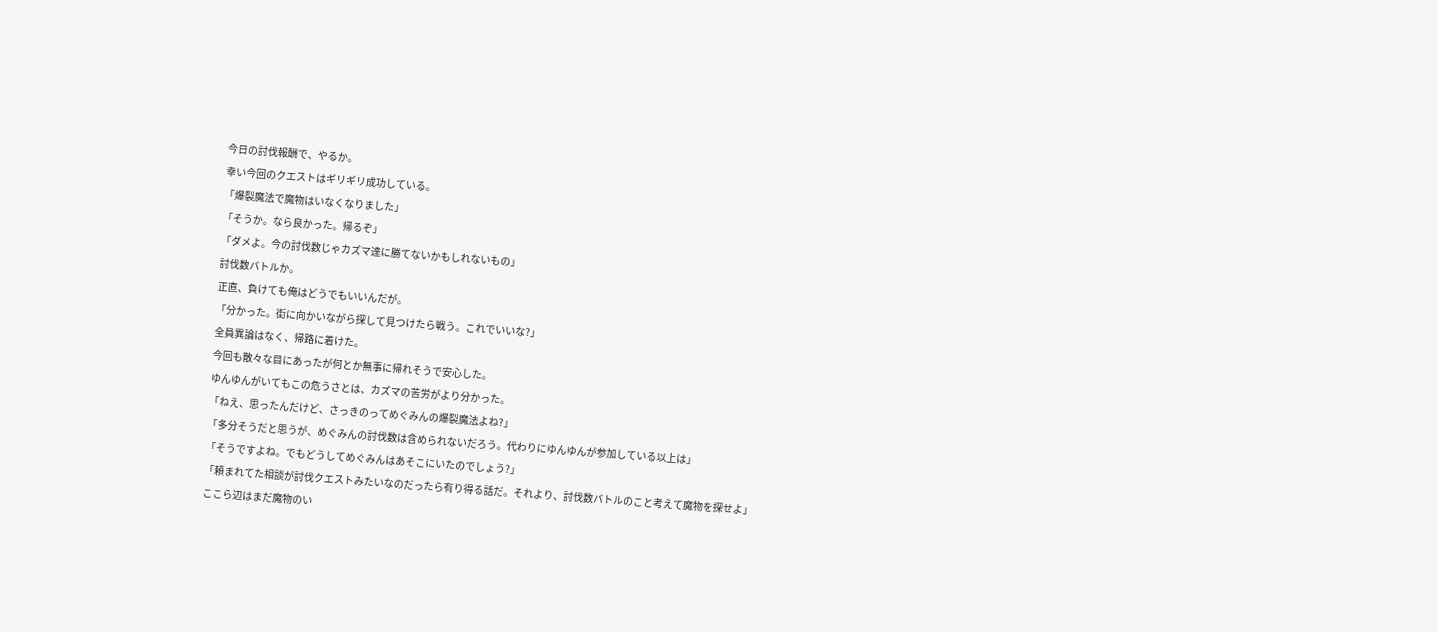今日の討伐報酬で、やるか。
幸い今回のクエストはギリギリ成功している。
「爆裂魔法で魔物はいなくなりました」
「そうか。なら良かった。帰るぞ」
「ダメよ。今の討伐数じゃカズマ達に勝てないかもしれないもの」
討伐数バトルか。
正直、負けても俺はどうでもいいんだが。
「分かった。街に向かいながら探して見つけたら戦う。これでいいな?」
全員異論はなく、帰路に着けた。
今回も散々な目にあったが何とか無事に帰れそうで安心した。
ゆんゆんがいてもこの危うさとは、カズマの苦労がより分かった。
「ねえ、思ったんだけど、さっきのってめぐみんの爆裂魔法よね?」
「多分そうだと思うが、めぐみんの討伐数は含められないだろう。代わりにゆんゆんが参加している以上は」
「そうですよね。でもどうしてめぐみんはあそこにいたのでしょう?」
「頼まれてた相談が討伐クエストみたいなのだったら有り得る話だ。それより、討伐数バトルのこと考えて魔物を探せよ」
ここら辺はまだ魔物のい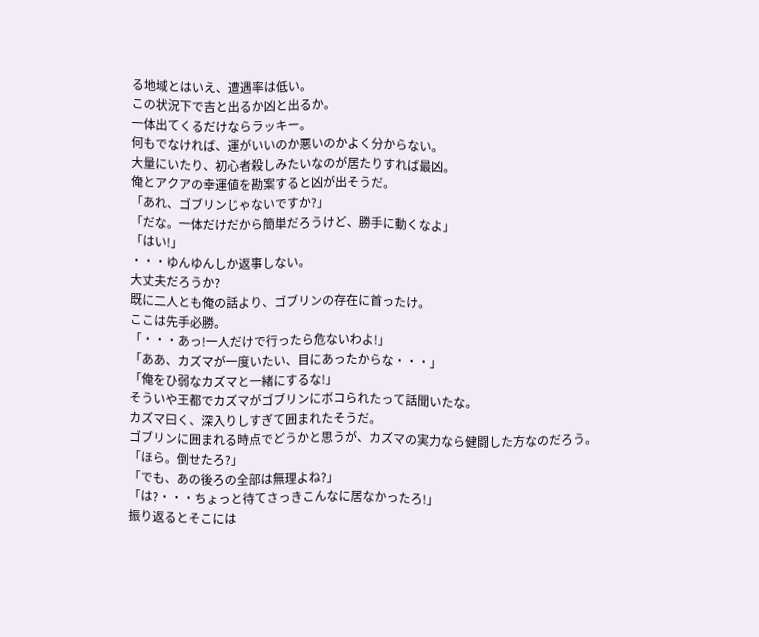る地域とはいえ、遭遇率は低い。
この状況下で吉と出るか凶と出るか。
一体出てくるだけならラッキー。
何もでなければ、運がいいのか悪いのかよく分からない。
大量にいたり、初心者殺しみたいなのが居たりすれば最凶。
俺とアクアの幸運値を勘案すると凶が出そうだ。
「あれ、ゴブリンじゃないですか?」
「だな。一体だけだから簡単だろうけど、勝手に動くなよ」
「はい!」
・・・ゆんゆんしか返事しない。
大丈夫だろうか?
既に二人とも俺の話より、ゴブリンの存在に首ったけ。
ここは先手必勝。
「・・・あっ!一人だけで行ったら危ないわよ!」
「ああ、カズマが一度いたい、目にあったからな・・・」
「俺をひ弱なカズマと一緒にするな!」
そういや王都でカズマがゴブリンにボコられたって話聞いたな。
カズマ曰く、深入りしすぎて囲まれたそうだ。
ゴブリンに囲まれる時点でどうかと思うが、カズマの実力なら健闘した方なのだろう。
「ほら。倒せたろ?」
「でも、あの後ろの全部は無理よね?」
「は?・・・ちょっと待てさっきこんなに居なかったろ!」
振り返るとそこには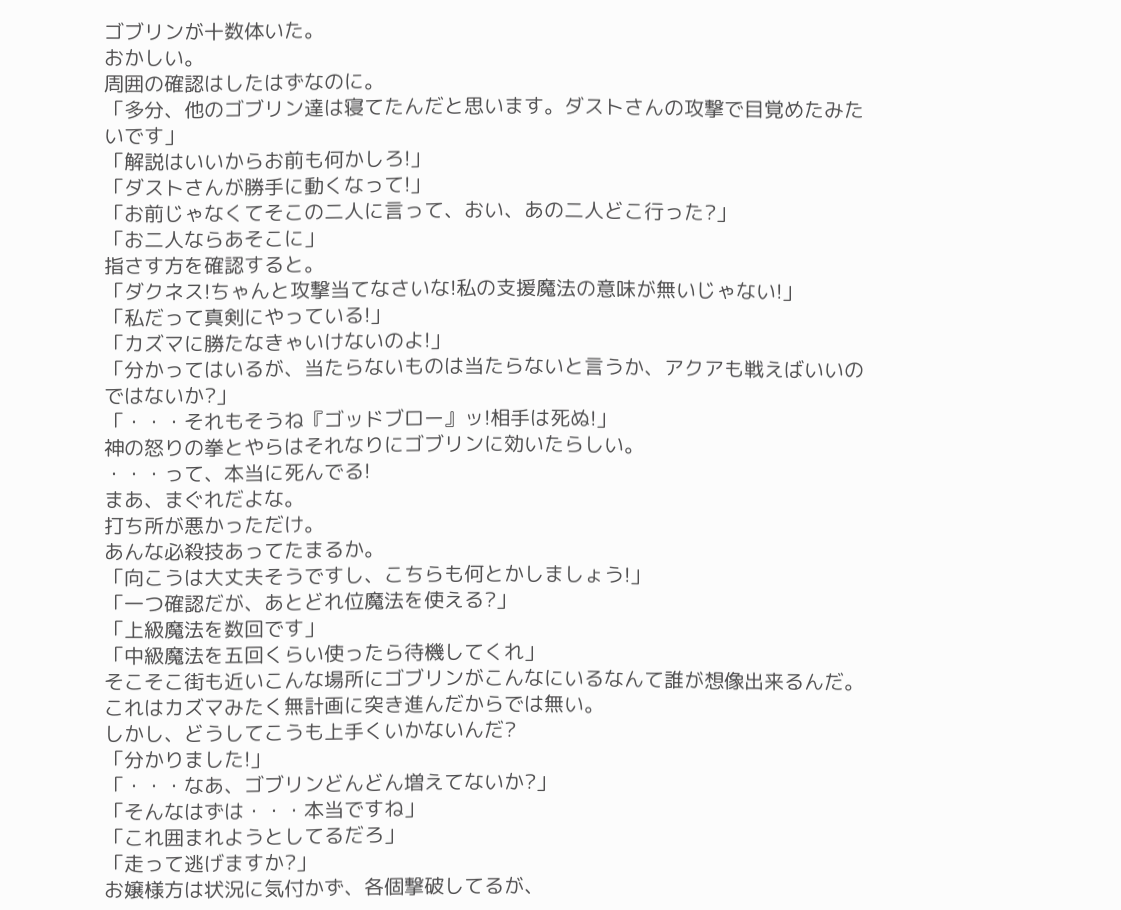ゴブリンが十数体いた。
おかしい。
周囲の確認はしたはずなのに。
「多分、他のゴブリン達は寝てたんだと思います。ダストさんの攻撃で目覚めたみたいです」
「解説はいいからお前も何かしろ!」
「ダストさんが勝手に動くなって!」
「お前じゃなくてそこの二人に言って、おい、あの二人どこ行った?」
「お二人ならあそこに」
指さす方を確認すると。
「ダクネス!ちゃんと攻撃当てなさいな!私の支援魔法の意味が無いじゃない!」
「私だって真剣にやっている!」
「カズマに勝たなきゃいけないのよ!」
「分かってはいるが、当たらないものは当たらないと言うか、アクアも戦えばいいのではないか?」
「・・・それもそうね『ゴッドブロー』ッ!相手は死ぬ!」
神の怒りの拳とやらはそれなりにゴブリンに効いたらしい。
・・・って、本当に死んでる!
まあ、まぐれだよな。
打ち所が悪かっただけ。
あんな必殺技あってたまるか。
「向こうは大丈夫そうですし、こちらも何とかしましょう!」
「一つ確認だが、あとどれ位魔法を使える?」
「上級魔法を数回です」
「中級魔法を五回くらい使ったら待機してくれ」
そこそこ街も近いこんな場所にゴブリンがこんなにいるなんて誰が想像出来るんだ。
これはカズマみたく無計画に突き進んだからでは無い。
しかし、どうしてこうも上手くいかないんだ?
「分かりました!」
「・・・なあ、ゴブリンどんどん増えてないか?」
「そんなはずは・・・本当ですね」
「これ囲まれようとしてるだろ」
「走って逃げますか?」
お嬢様方は状況に気付かず、各個撃破してるが、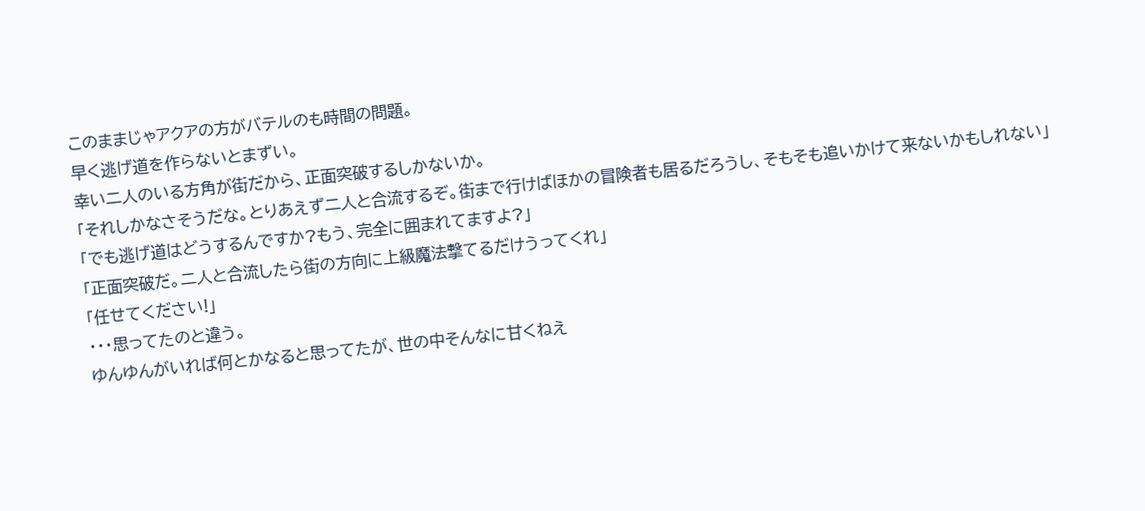このままじゃアクアの方がバテルのも時間の問題。
早く逃げ道を作らないとまずい。
幸い二人のいる方角が街だから、正面突破するしかないか。
「それしかなさそうだな。とりあえず二人と合流するぞ。街まで行けばほかの冒険者も居るだろうし、そもそも追いかけて来ないかもしれない」
「でも逃げ道はどうするんですか?もう、完全に囲まれてますよ?」
「正面突破だ。二人と合流したら街の方向に上級魔法撃てるだけうってくれ」
「任せてください!」
・・・思ってたのと違う。
ゆんゆんがいれば何とかなると思ってたが、世の中そんなに甘くねえ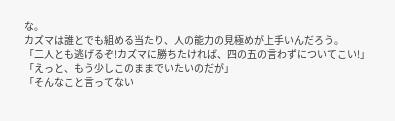な。
カズマは誰とでも組める当たり、人の能力の見極めが上手いんだろう。
「二人とも逃げるぞ!カズマに勝ちたければ、四の五の言わずについてこい!」
「えっと、もう少しこのままでいたいのだが」
「そんなこと言ってない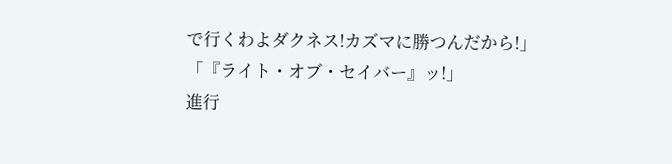で行くわよダクネス!カズマに勝つんだから!」
「『ライト・オブ・セイバー』ッ!」
進行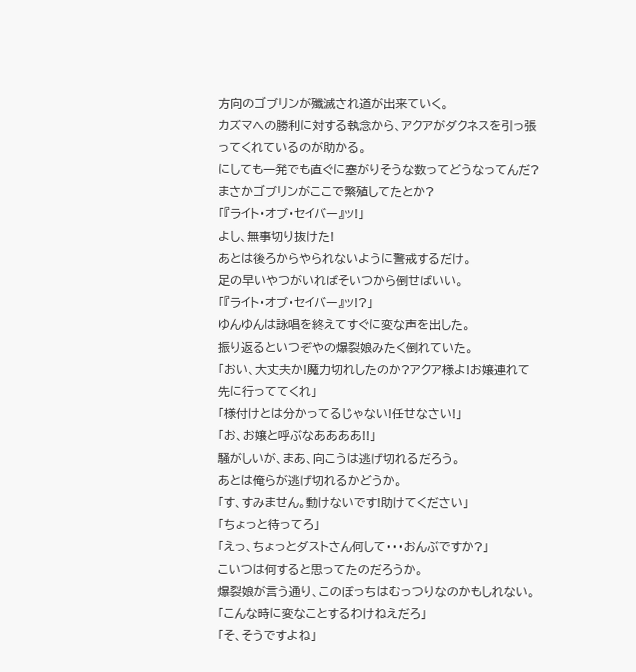方向のゴブリンが殲滅され道が出来ていく。
カズマへの勝利に対する執念から、アクアがダクネスを引っ張ってくれているのが助かる。
にしても一発でも直ぐに塞がりそうな数ってどうなってんだ?
まさかゴブリンがここで繁殖してたとか?
「『ライト・オブ・セイバー』ッ!」
よし、無事切り抜けた!
あとは後ろからやられないように警戒するだけ。
足の早いやつがいればそいつから倒せばいい。
「『ライト・オブ・セイバー』ッ!?」
ゆんゆんは詠唱を終えてすぐに変な声を出した。
振り返るといつぞやの爆裂娘みたく倒れていた。
「おい、大丈夫か!魔力切れしたのか?アクア様よ!お嬢連れて先に行っててくれ」
「様付けとは分かってるじゃない!任せなさい!」
「お、お嬢と呼ぶなああああ!!」
騒がしいが、まあ、向こうは逃げ切れるだろう。
あとは俺らが逃げ切れるかどうか。
「す、すみません。動けないです!助けてください」
「ちょっと待ってろ」
「えっ、ちょっとダストさん何して・・・おんぶですか?」
こいつは何すると思ってたのだろうか。
爆裂娘が言う通り、このぼっちはむっつりなのかもしれない。
「こんな時に変なことするわけねえだろ」
「そ、そうですよね」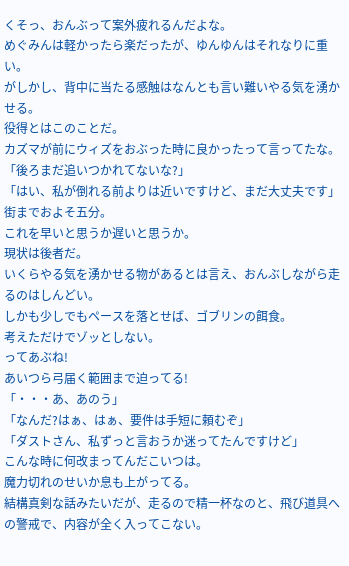くそっ、おんぶって案外疲れるんだよな。
めぐみんは軽かったら楽だったが、ゆんゆんはそれなりに重い。
がしかし、背中に当たる感触はなんとも言い難いやる気を湧かせる。
役得とはこのことだ。
カズマが前にウィズをおぶった時に良かったって言ってたな。
「後ろまだ追いつかれてないな?」
「はい、私が倒れる前よりは近いですけど、まだ大丈夫です」
街までおよそ五分。
これを早いと思うか遅いと思うか。
現状は後者だ。
いくらやる気を湧かせる物があるとは言え、おんぶしながら走るのはしんどい。
しかも少しでもペースを落とせば、ゴブリンの餌食。
考えただけでゾッとしない。
ってあぶね!
あいつら弓届く範囲まで迫ってる!
「・・・あ、あのう」
「なんだ?はぁ、はぁ、要件は手短に頼むぞ」
「ダストさん、私ずっと言おうか迷ってたんですけど」
こんな時に何改まってんだこいつは。
魔力切れのせいか息も上がってる。
結構真剣な話みたいだが、走るので精一杯なのと、飛び道具への警戒で、内容が全く入ってこない。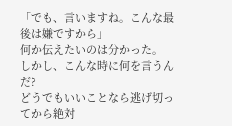「でも、言いますね。こんな最後は嫌ですから」
何か伝えたいのは分かった。
しかし、こんな時に何を言うんだ?
どうでもいいことなら逃げ切ってから絶対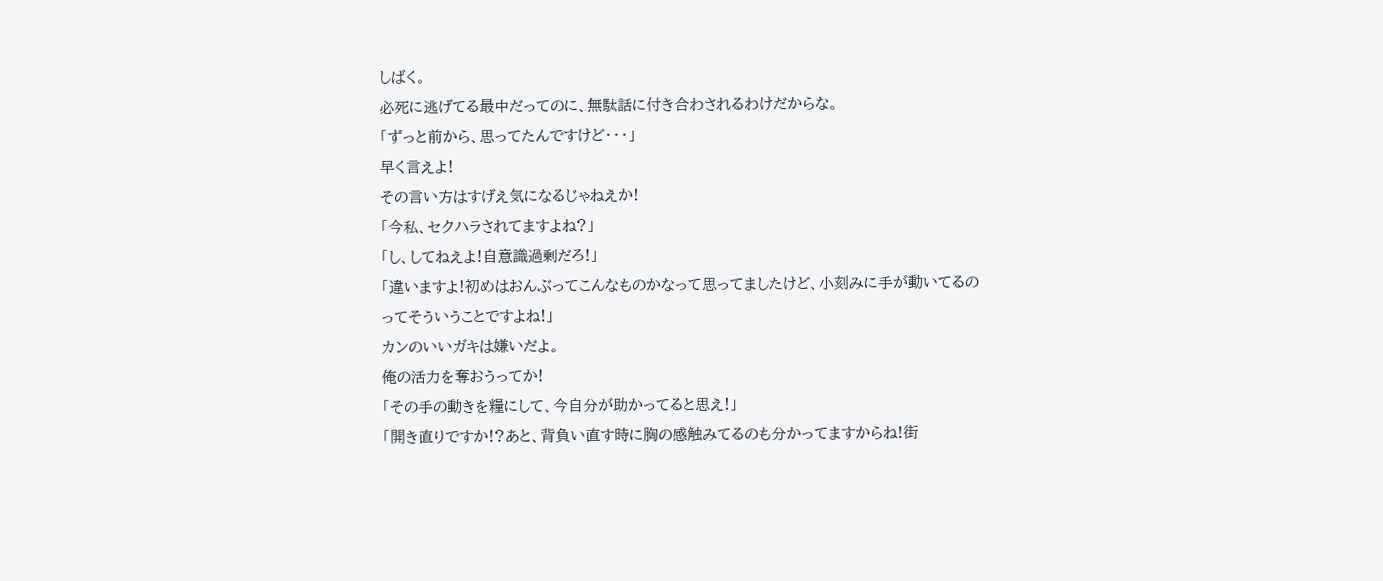しばく。
必死に逃げてる最中だってのに、無駄話に付き合わされるわけだからな。
「ずっと前から、思ってたんですけど・・・」
早く言えよ!
その言い方はすげえ気になるじゃねえか!
「今私、セクハラされてますよね?」
「し、してねえよ!自意識過剰だろ!」
「違いますよ!初めはおんぶってこんなものかなって思ってましたけど、小刻みに手が動いてるのってそういうことですよね!」
カンのいいガキは嫌いだよ。
俺の活力を奪おうってか!
「その手の動きを糧にして、今自分が助かってると思え!」
「開き直りですか!?あと、背負い直す時に胸の感触みてるのも分かってますからね!街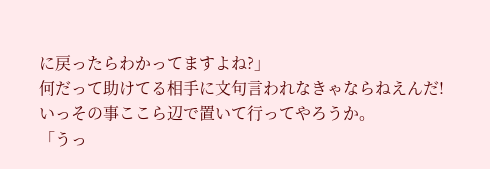に戻ったらわかってますよね?」
何だって助けてる相手に文句言われなきゃならねえんだ!
いっその事ここら辺で置いて行ってやろうか。
「うっ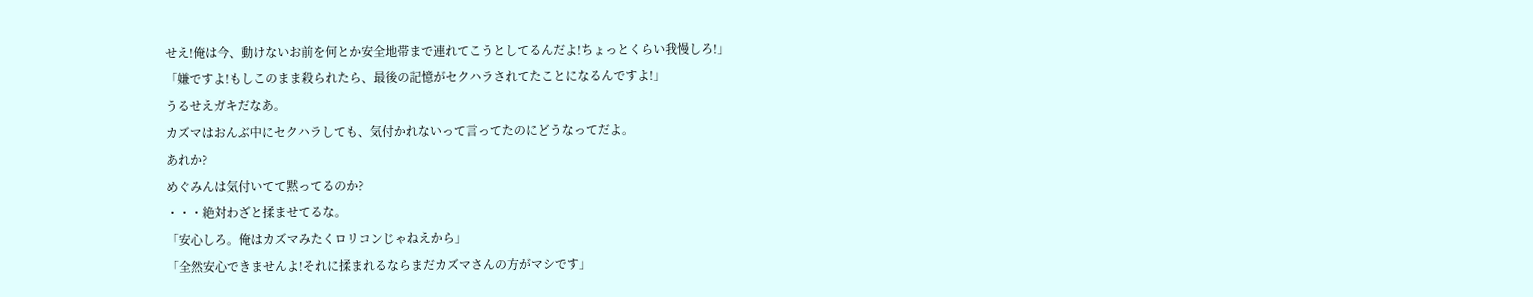せえ!俺は今、動けないお前を何とか安全地帯まで連れてこうとしてるんだよ!ちょっとくらい我慢しろ!」
「嫌ですよ!もしこのまま殺られたら、最後の記憶がセクハラされてたことになるんですよ!」
うるせえガキだなあ。
カズマはおんぶ中にセクハラしても、気付かれないって言ってたのにどうなってだよ。
あれか?
めぐみんは気付いてて黙ってるのか?
・・・絶対わざと揉ませてるな。
「安心しろ。俺はカズマみたくロリコンじゃねえから」
「全然安心できませんよ!それに揉まれるならまだカズマさんの方がマシです」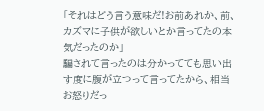「それはどう言う意味だ!お前あれか、前、カズマに子供が欲しいとか言ってたの本気だったのか」
騙されて言ったのは分かってても思い出す度に腹が立つって言ってたから、相当お怒りだっ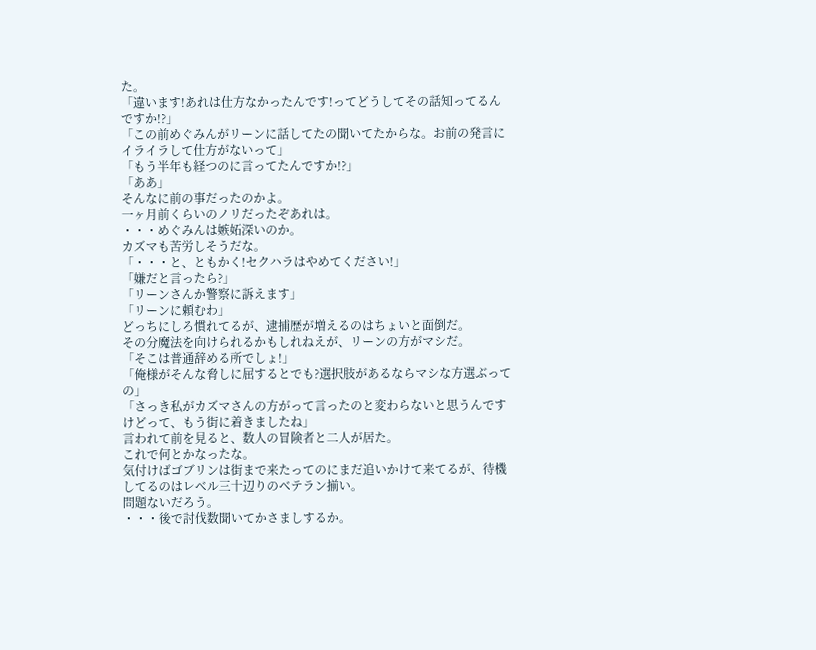た。
「違います!あれは仕方なかったんです!ってどうしてその話知ってるんですか!?」
「この前めぐみんがリーンに話してたの聞いてたからな。お前の発言にイライラして仕方がないって」
「もう半年も経つのに言ってたんですか!?」
「ああ」
そんなに前の事だったのかよ。
一ヶ月前くらいのノリだったぞあれは。
・・・めぐみんは嫉妬深いのか。
カズマも苦労しそうだな。
「・・・と、ともかく!セクハラはやめてください!」
「嫌だと言ったら?」
「リーンさんか警察に訴えます」
「リーンに頼むわ」
どっちにしろ慣れてるが、逮捕歴が増えるのはちょいと面倒だ。
その分魔法を向けられるかもしれねえが、リーンの方がマシだ。
「そこは普通辞める所でしょ!」
「俺様がそんな脅しに屈するとでも?選択肢があるならマシな方選ぶっての」
「さっき私がカズマさんの方がって言ったのと変わらないと思うんですけどって、もう街に着きましたね」
言われて前を見ると、数人の冒険者と二人が居た。
これで何とかなったな。
気付けばゴブリンは街まで来たってのにまだ追いかけて来てるが、待機してるのはレベル三十辺りのベテラン揃い。
問題ないだろう。
・・・後で討伐数聞いてかさましするか。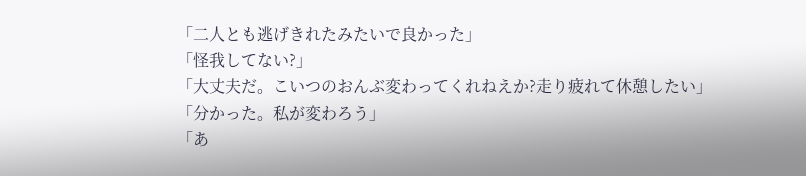「二人とも逃げきれたみたいで良かった」
「怪我してない?」
「大丈夫だ。こいつのおんぶ変わってくれねえか?走り疲れて休憩したい」
「分かった。私が変わろう」
「あ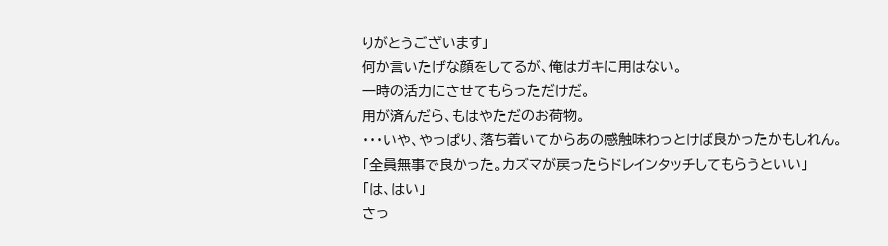りがとうございます」
何か言いたげな顔をしてるが、俺はガキに用はない。
一時の活力にさせてもらっただけだ。
用が済んだら、もはやただのお荷物。
・・・いや、やっぱり、落ち着いてからあの感触味わっとけば良かったかもしれん。
「全員無事で良かった。カズマが戻ったらドレインタッチしてもらうといい」
「は、はい」
さっ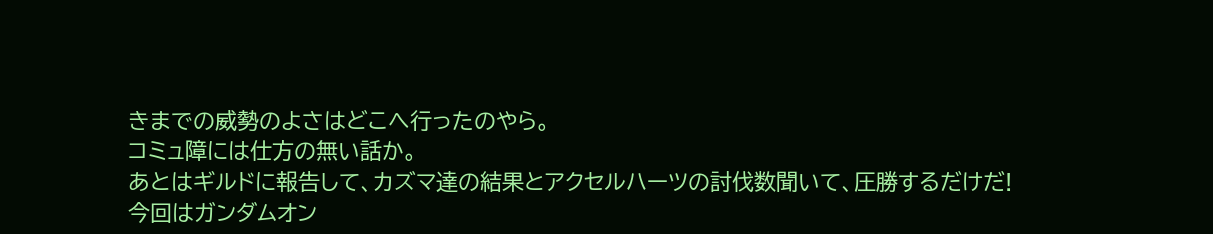きまでの威勢のよさはどこへ行ったのやら。
コミュ障には仕方の無い話か。
あとはギルドに報告して、カズマ達の結果とアクセルハーツの討伐数聞いて、圧勝するだけだ!
今回はガンダムオン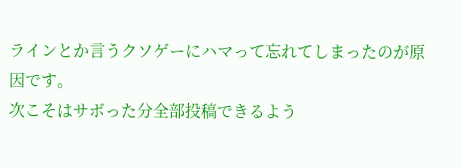ラインとか言うクソゲーにハマって忘れてしまったのが原因です。
次こそはサボった分全部投稿できるよう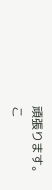頑張ります。
こ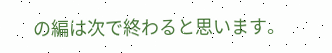の編は次で終わると思います。